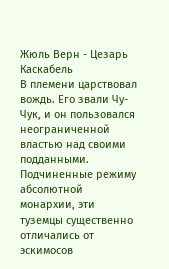Жюль Верн - Цезарь Каскабель
В племени царствовал вождь. Его звали Чу-Чук, и он пользовался неограниченной властью над своими подданными. Подчиненные режиму абсолютной монархии, эти туземцы существенно отличались от эскимосов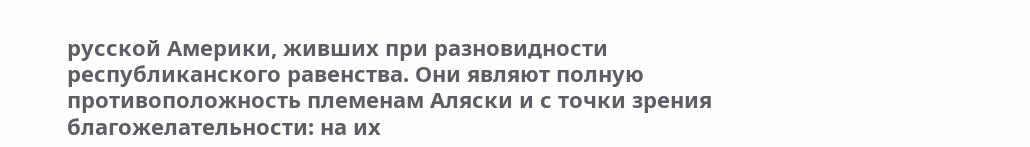русской Америки, живших при разновидности республиканского равенства. Они являют полную противоположность племенам Аляски и с точки зрения благожелательности: на их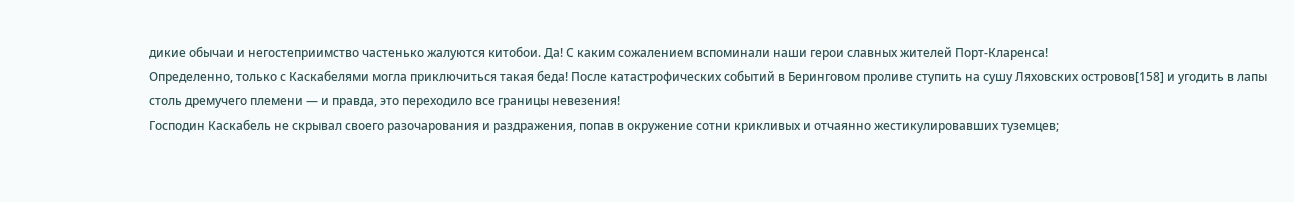дикие обычаи и негостеприимство частенько жалуются китобои. Да! С каким сожалением вспоминали наши герои славных жителей Порт-Кларенса!
Определенно, только с Каскабелями могла приключиться такая беда! После катастрофических событий в Беринговом проливе ступить на сушу Ляховских островов[158] и угодить в лапы столь дремучего племени — и правда, это переходило все границы невезения!
Господин Каскабель не скрывал своего разочарования и раздражения, попав в окружение сотни крикливых и отчаянно жестикулировавших туземцев;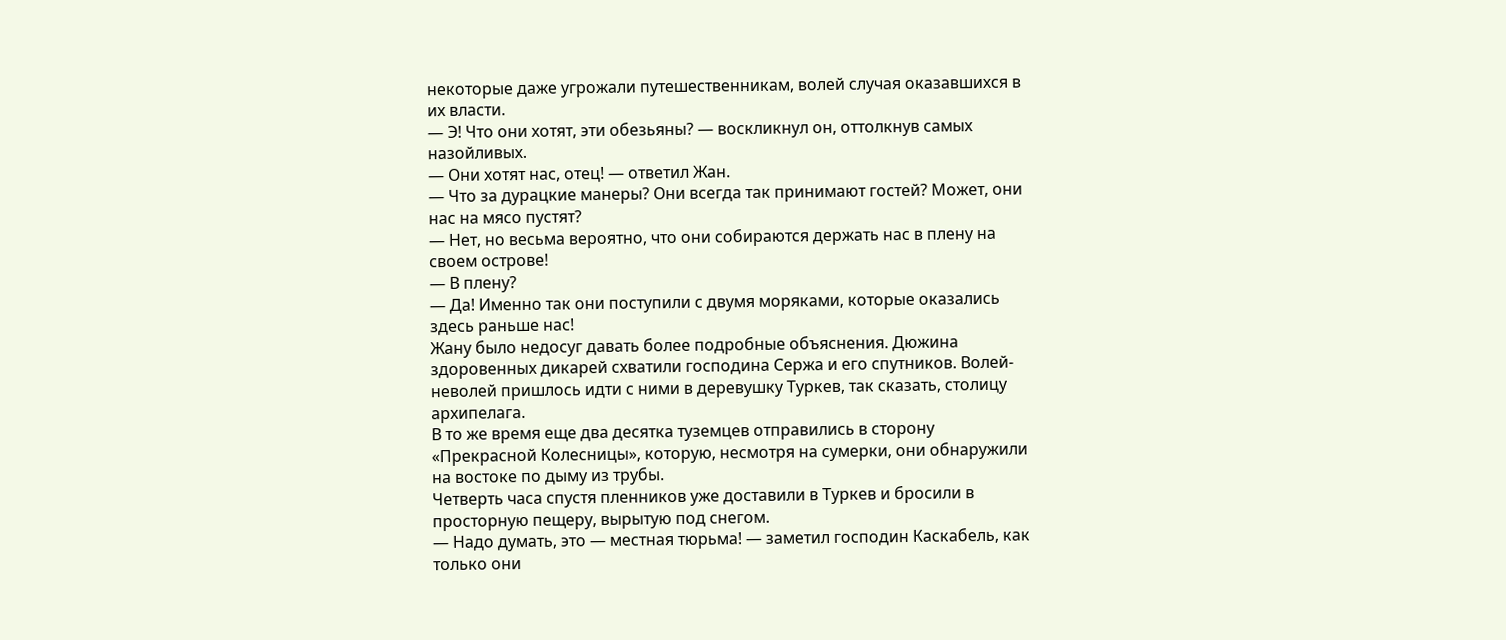некоторые даже угрожали путешественникам, волей случая оказавшихся в их власти.
— Э! Что они хотят, эти обезьяны? — воскликнул он, оттолкнув самых назойливых.
— Они хотят нас, отец! — ответил Жан.
— Что за дурацкие манеры? Они всегда так принимают гостей? Может, они нас на мясо пустят?
— Нет, но весьма вероятно, что они собираются держать нас в плену на своем острове!
— В плену?
— Да! Именно так они поступили с двумя моряками, которые оказались здесь раньше нас!
Жану было недосуг давать более подробные объяснения. Дюжина здоровенных дикарей схватили господина Сержа и его спутников. Волей-неволей пришлось идти с ними в деревушку Туркев, так сказать, столицу архипелага.
В то же время еще два десятка туземцев отправились в сторону «Прекрасной Колесницы», которую, несмотря на сумерки, они обнаружили на востоке по дыму из трубы.
Четверть часа спустя пленников уже доставили в Туркев и бросили в просторную пещеру, вырытую под снегом.
— Надо думать, это — местная тюрьма! — заметил господин Каскабель, как только они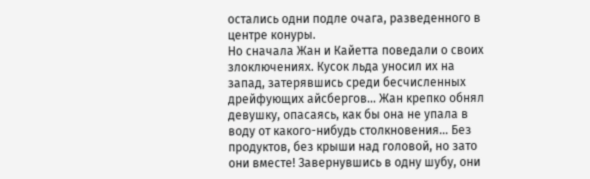остались одни подле очага, разведенного в центре конуры.
Но сначала Жан и Кайетта поведали о своих злоключениях. Кусок льда уносил их на запад, затерявшись среди бесчисленных дрейфующих айсбергов… Жан крепко обнял девушку, опасаясь, как бы она не упала в воду от какого-нибудь столкновения… Без продуктов, без крыши над головой, но зато они вместе! Завернувшись в одну шубу, они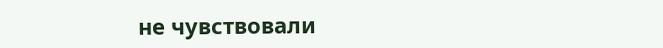не чувствовали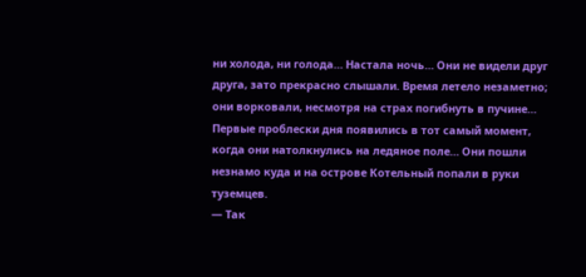ни холода, ни голода… Настала ночь… Они не видели друг друга, зато прекрасно слышали. Время летело незаметно; они ворковали, несмотря на страх погибнуть в пучине… Первые проблески дня появились в тот самый момент, когда они натолкнулись на ледяное поле… Они пошли незнамо куда и на острове Котельный попали в руки туземцев.
— Так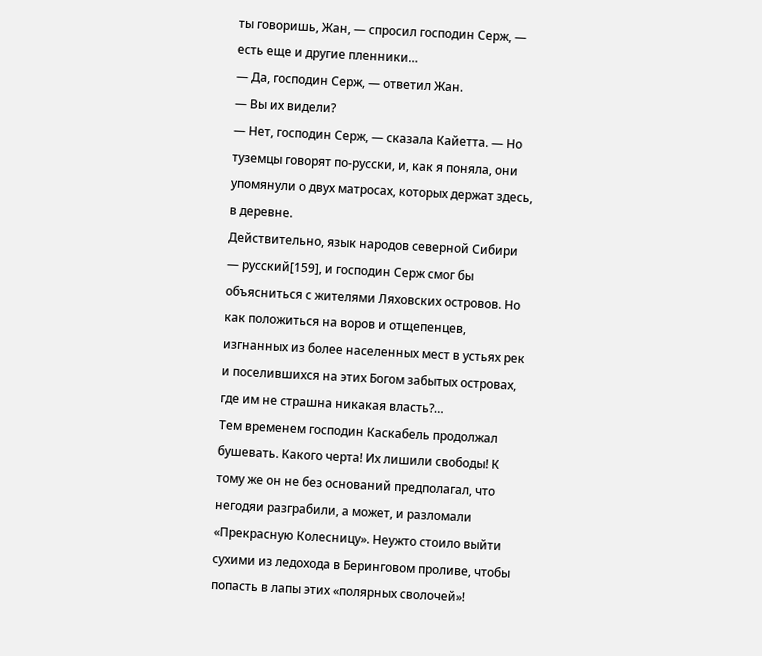ты говоришь, Жан, — спросил господин Серж, — есть еще и другие пленники…
— Да, господин Серж, — ответил Жан.
— Вы их видели?
— Нет, господин Серж, — сказала Кайетта. — Но туземцы говорят по-русски, и, как я поняла, они упомянули о двух матросах, которых держат здесь, в деревне.
Действительно, язык народов северной Сибири — русский[159], и господин Серж смог бы объясниться с жителями Ляховских островов. Но как положиться на воров и отщепенцев, изгнанных из более населенных мест в устьях рек и поселившихся на этих Богом забытых островах, где им не страшна никакая власть?…
Тем временем господин Каскабель продолжал бушевать. Какого черта! Их лишили свободы! К тому же он не без оснований предполагал, что негодяи разграбили, а может, и разломали «Прекрасную Колесницу». Неужто стоило выйти сухими из ледохода в Беринговом проливе, чтобы попасть в лапы этих «полярных сволочей»!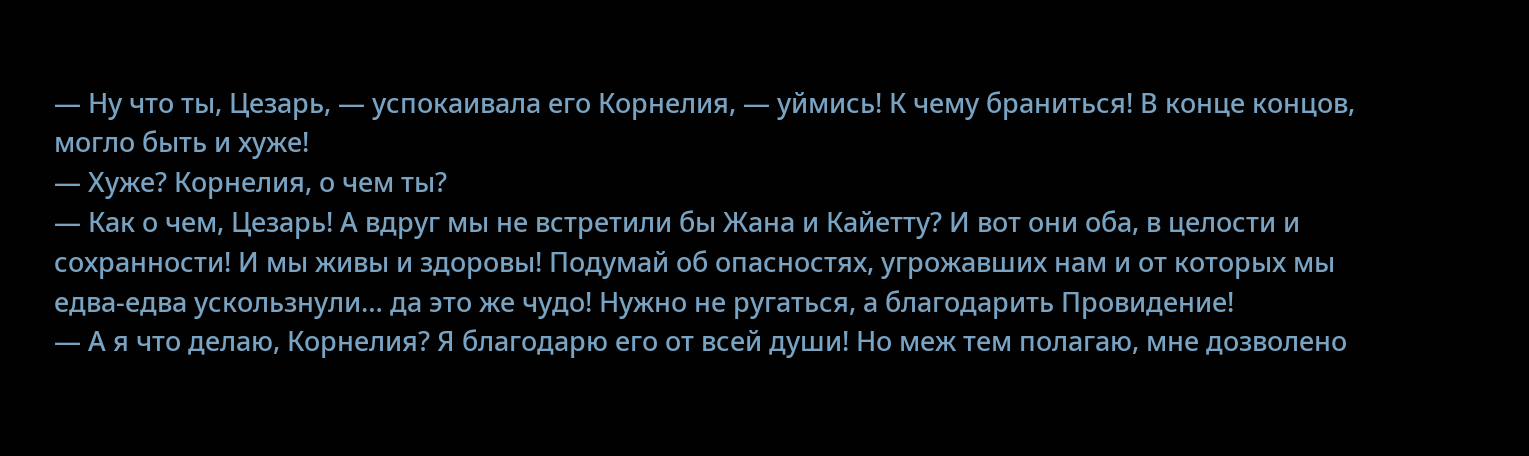— Ну что ты, Цезарь, — успокаивала его Корнелия, — уймись! К чему браниться! В конце концов, могло быть и хуже!
— Хуже? Корнелия, о чем ты?
— Как о чем, Цезарь! А вдруг мы не встретили бы Жана и Кайетту? И вот они оба, в целости и сохранности! И мы живы и здоровы! Подумай об опасностях, угрожавших нам и от которых мы едва-едва ускользнули… да это же чудо! Нужно не ругаться, а благодарить Провидение!
— А я что делаю, Корнелия? Я благодарю его от всей души! Но меж тем полагаю, мне дозволено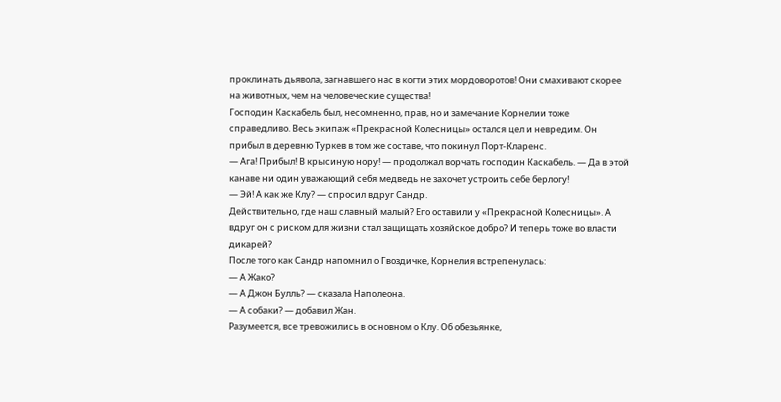проклинать дьявола, загнавшего нас в когти этих мордоворотов! Они смахивают скорее на животных, чем на человеческие существа!
Господин Каскабель был, несомненно, прав, но и замечание Корнелии тоже справедливо. Весь экипаж «Прекрасной Колесницы» остался цел и невредим. Он прибыл в деревню Туркев в том же составе, что покинул Порт-Кларенс.
— Ага! Прибыл! В крысиную нору! — продолжал ворчать господин Каскабель. — Да в этой канаве ни один уважающий себя медведь не захочет устроить себе берлогу!
— Эй! А как же Клу? — спросил вдруг Сандр.
Действительно, где наш славный малый? Его оставили у «Прекрасной Колесницы». А вдруг он с риском для жизни стал защищать хозяйское добро? И теперь тоже во власти дикарей?
После того как Сандр напомнил о Гвоздичке, Корнелия встрепенулась:
— А Жако?
— А Джон Булль? — сказала Наполеона.
— А собаки? — добавил Жан.
Разумеется, все тревожились в основном о Клу. Об обезьянке,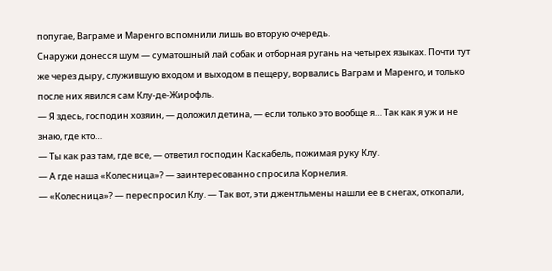попугае, Ваграме и Маренго вспомнили лишь во вторую очередь.
Снаружи донесся шум — суматошный лай собак и отборная ругань на четырех языках. Почти тут же через дыру, служившую входом и выходом в пещеру, ворвались Ваграм и Маренго, и только после них явился сам Клу-де-Жирофль.
— Я здесь, господин хозяин, — доложил детина, — если только это вообще я… Так как я уж и не знаю, где кто…
— Ты как раз там, где все, — ответил господин Каскабель, пожимая руку Клу.
— А где наша «Колесница»? — заинтересованно спросила Корнелия.
— «Колесница»? — переспросил Клу. — Так вот, эти джентльмены нашли ее в снегах, откопали,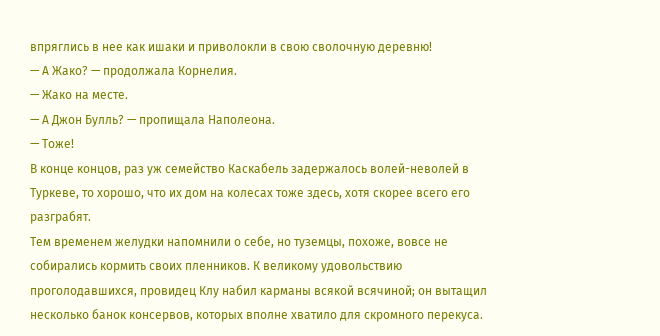впряглись в нее как ишаки и приволокли в свою сволочную деревню!
— А Жако? — продолжала Корнелия.
— Жако на месте.
— А Джон Булль? — пропищала Наполеона.
— Тоже!
В конце концов, раз уж семейство Каскабель задержалось волей-неволей в Туркеве, то хорошо, что их дом на колесах тоже здесь, хотя скорее всего его разграбят.
Тем временем желудки напомнили о себе, но туземцы, похоже, вовсе не собирались кормить своих пленников. К великому удовольствию проголодавшихся, провидец Клу набил карманы всякой всячиной; он вытащил несколько банок консервов, которых вполне хватило для скромного перекуса.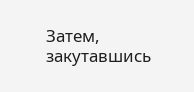Затем, закутавшись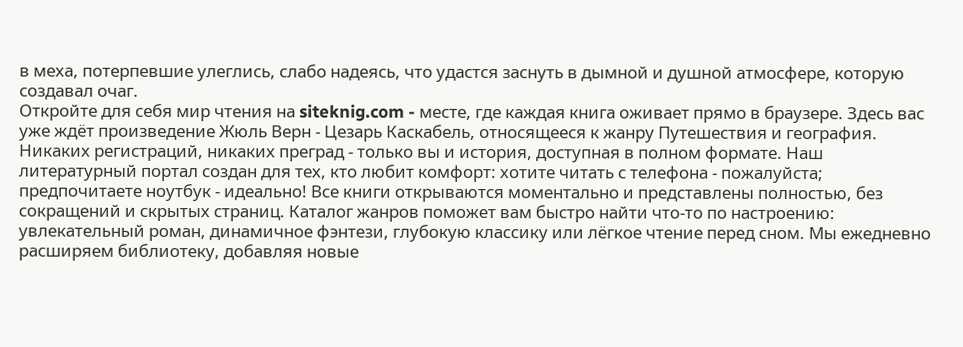в меха, потерпевшие улеглись, слабо надеясь, что удастся заснуть в дымной и душной атмосфере, которую создавал очаг.
Откройте для себя мир чтения на siteknig.com - месте, где каждая книга оживает прямо в браузере. Здесь вас уже ждёт произведение Жюль Верн - Цезарь Каскабель, относящееся к жанру Путешествия и география. Никаких регистраций, никаких преград - только вы и история, доступная в полном формате. Наш литературный портал создан для тех, кто любит комфорт: хотите читать с телефона - пожалуйста; предпочитаете ноутбук - идеально! Все книги открываются моментально и представлены полностью, без сокращений и скрытых страниц. Каталог жанров поможет вам быстро найти что-то по настроению: увлекательный роман, динамичное фэнтези, глубокую классику или лёгкое чтение перед сном. Мы ежедневно расширяем библиотеку, добавляя новые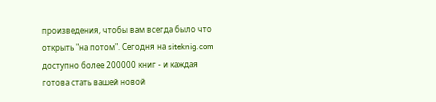произведения, чтобы вам всегда было что открыть "на потом". Сегодня на siteknig.com доступно более 200000 книг - и каждая готова стать вашей новой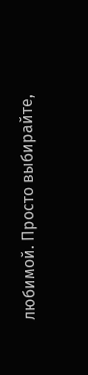любимой. Просто выбирайте,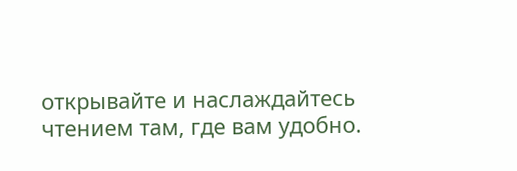открывайте и наслаждайтесь чтением там, где вам удобно.